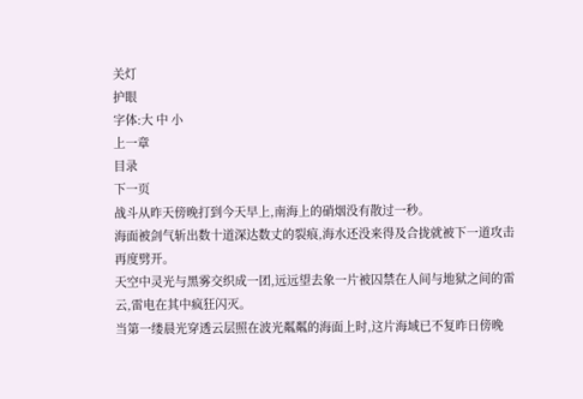关灯
护眼
字体:大 中 小
上一章
目录
下一页
战斗从昨天傍晚打到今天早上,南海上的硝烟没有散过一秒。
海面被剑气斩出数十道深达数丈的裂痕,海水还没来得及合拢就被下一道攻击再度劈开。
天空中灵光与黑雾交织成一团,远远望去象一片被囚禁在人间与地狱之间的雷云,雷电在其中疯狂闪灭。
当第一缕晨光穿透云层照在波光粼粼的海面上时,这片海域已不复昨日傍晚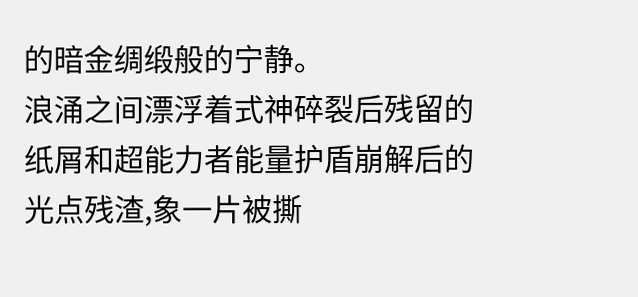的暗金绸缎般的宁静。
浪涌之间漂浮着式神碎裂后残留的纸屑和超能力者能量护盾崩解后的光点残渣,象一片被撕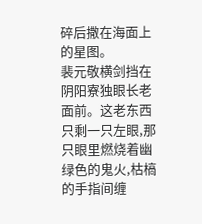碎后撒在海面上的星图。
裴元敬横剑挡在阴阳寮独眼长老面前。这老东西只剩一只左眼,那只眼里燃烧着幽绿色的鬼火,枯槁的手指间缠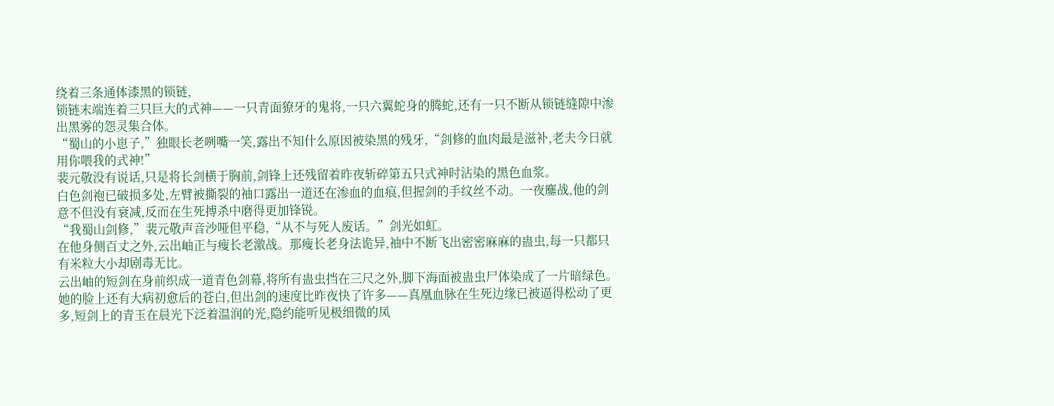绕着三条通体漆黑的锁链,
锁链末端连着三只巨大的式神——一只青面獠牙的鬼将,一只六翼蛇身的腾蛇,还有一只不断从锁链缝隙中渗出黑雾的怨灵集合体。
“蜀山的小崽子,”独眼长老咧嘴一笑,露出不知什么原因被染黑的残牙,“剑修的血肉最是滋补,老夫今日就用你喂我的式神!”
裴元敬没有说话,只是将长剑横于胸前,剑锋上还残留着昨夜斩碎第五只式神时沾染的黑色血浆。
白色剑袍已破损多处,左臂被撕裂的袖口露出一道还在渗血的血痕,但握剑的手纹丝不动。一夜鏖战,他的剑意不但没有衰减,反而在生死搏杀中磨得更加锋锐。
“我蜀山剑修,”裴元敬声音沙哑但平稳,“从不与死人废话。”剑光如虹。
在他身侧百丈之外,云出岫正与瘦长老激战。那瘦长老身法诡异,袖中不断飞出密密麻麻的蛊虫,每一只都只有米粒大小却剧毒无比。
云出岫的短剑在身前织成一道青色剑幕,将所有蛊虫挡在三尺之外,脚下海面被蛊虫尸体染成了一片暗绿色。
她的脸上还有大病初愈后的苍白,但出剑的速度比昨夜快了许多——真凰血脉在生死边缘已被逼得松动了更多,短剑上的青玉在晨光下泛着温润的光,隐约能听见极细微的凤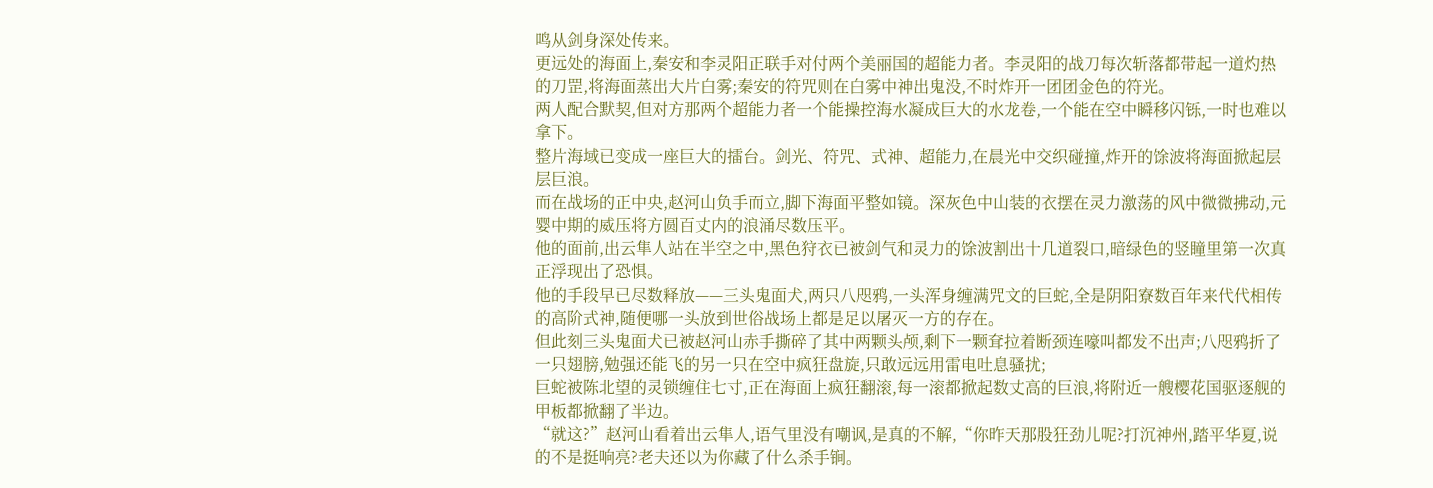鸣从剑身深处传来。
更远处的海面上,秦安和李灵阳正联手对付两个美丽国的超能力者。李灵阳的战刀每次斩落都带起一道灼热的刀罡,将海面蒸出大片白雾;秦安的符咒则在白雾中神出鬼没,不时炸开一团团金色的符光。
两人配合默契,但对方那两个超能力者一个能操控海水凝成巨大的水龙卷,一个能在空中瞬移闪铄,一时也难以拿下。
整片海域已变成一座巨大的擂台。剑光、符咒、式神、超能力,在晨光中交织碰撞,炸开的馀波将海面掀起层层巨浪。
而在战场的正中央,赵河山负手而立,脚下海面平整如镜。深灰色中山装的衣摆在灵力激荡的风中微微拂动,元婴中期的威压将方圆百丈内的浪涌尽数压平。
他的面前,出云隼人站在半空之中,黑色狩衣已被剑气和灵力的馀波割出十几道裂口,暗绿色的竖瞳里第一次真正浮现出了恐惧。
他的手段早已尽数释放——三头鬼面犬,两只八咫鸦,一头浑身缠满咒文的巨蛇,全是阴阳寮数百年来代代相传的高阶式神,随便哪一头放到世俗战场上都是足以屠灭一方的存在。
但此刻三头鬼面犬已被赵河山赤手撕碎了其中两颗头颅,剩下一颗耷拉着断颈连嚎叫都发不出声;八咫鸦折了一只翅膀,勉强还能飞的另一只在空中疯狂盘旋,只敢远远用雷电吐息骚扰;
巨蛇被陈北望的灵锁缠住七寸,正在海面上疯狂翻滚,每一滚都掀起数丈高的巨浪,将附近一艘樱花国驱逐舰的甲板都掀翻了半边。
“就这?”赵河山看着出云隼人,语气里没有嘲讽,是真的不解,“你昨天那股狂劲儿呢?打沉神州,踏平华夏,说的不是挺响亮?老夫还以为你藏了什么杀手锏。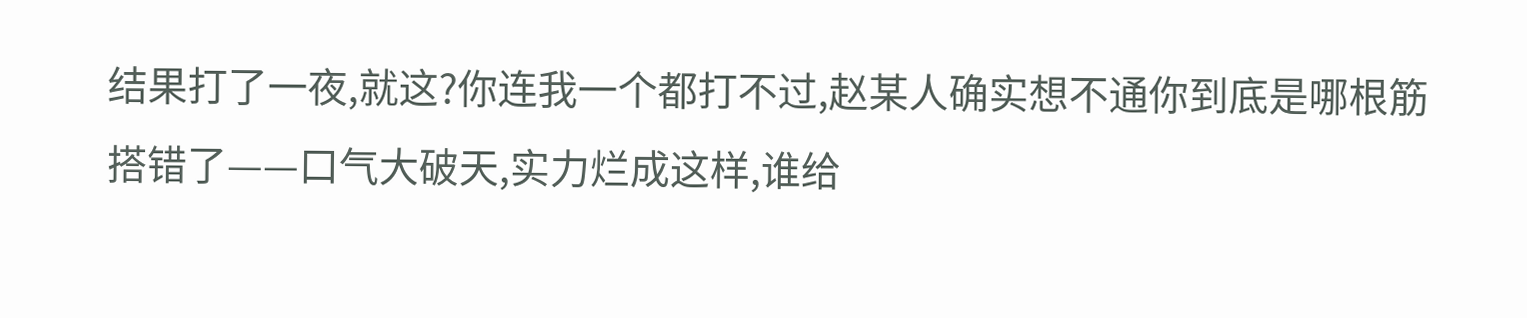结果打了一夜,就这?你连我一个都打不过,赵某人确实想不通你到底是哪根筋搭错了——口气大破天,实力烂成这样,谁给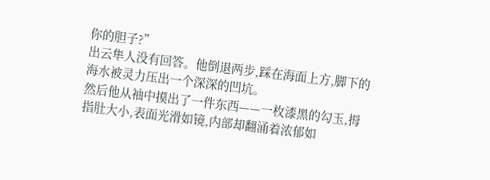你的胆子?”
出云隼人没有回答。他倒退两步,踩在海面上方,脚下的海水被灵力压出一个深深的凹坑。
然后他从袖中摸出了一件东西——一枚漆黑的勾玉,拇指肚大小,表面光滑如镜,内部却翻涌着浓郁如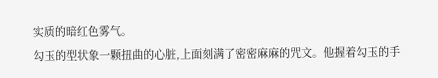实质的暗红色雾气。
勾玉的型状象一颗扭曲的心脏,上面刻满了密密麻麻的咒文。他握着勾玉的手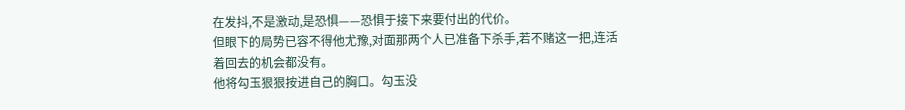在发抖,不是激动,是恐惧——恐惧于接下来要付出的代价。
但眼下的局势已容不得他尤豫,对面那两个人已准备下杀手,若不赌这一把,连活着回去的机会都没有。
他将勾玉狠狠按进自己的胸口。勾玉没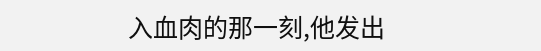入血肉的那一刻,他发出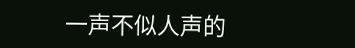一声不似人声的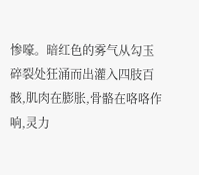惨嚎。暗红色的雾气从勾玉碎裂处狂涌而出灌入四肢百骸,肌肉在膨胀,骨骼在咯咯作响,灵力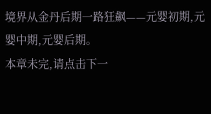境界从金丹后期一路狂飙——元婴初期,元婴中期,元婴后期。
本章未完,请点击下一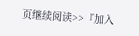页继续阅读>>『加入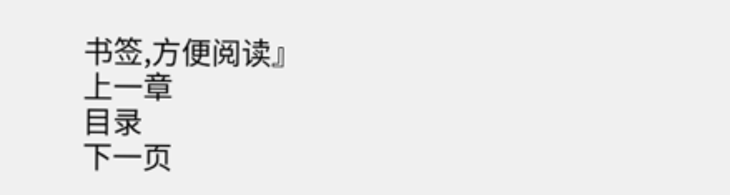书签,方便阅读』
上一章
目录
下一页